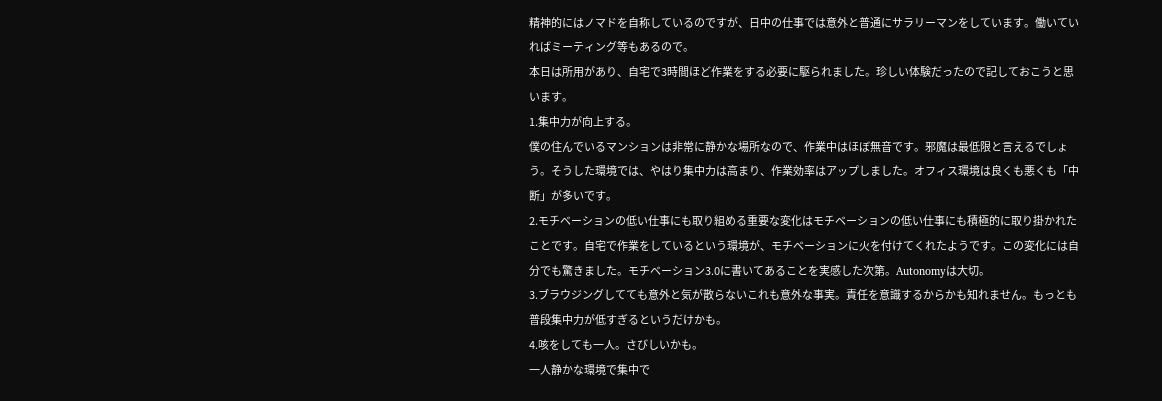精神的にはノマドを自称しているのですが、日中の仕事では意外と普通にサラリーマンをしています。働いていればミーティング等もあるので。
本日は所用があり、自宅で3時間ほど作業をする必要に駆られました。珍しい体験だったので記しておこうと思います。
1.集中力が向上する。
僕の住んでいるマンションは非常に静かな場所なので、作業中はほぼ無音です。邪魔は最低限と言えるでしょう。そうした環境では、やはり集中力は高まり、作業効率はアップしました。オフィス環境は良くも悪くも「中断」が多いです。
2.モチベーションの低い仕事にも取り組める重要な変化はモチベーションの低い仕事にも積極的に取り掛かれたことです。自宅で作業をしているという環境が、モチベーションに火を付けてくれたようです。この変化には自分でも驚きました。モチベーション3.0に書いてあることを実感した次第。Autonomyは大切。
3.ブラウジングしてても意外と気が散らないこれも意外な事実。責任を意識するからかも知れません。もっとも普段集中力が低すぎるというだけかも。
4.咳をしても一人。さびしいかも。
一人静かな環境で集中で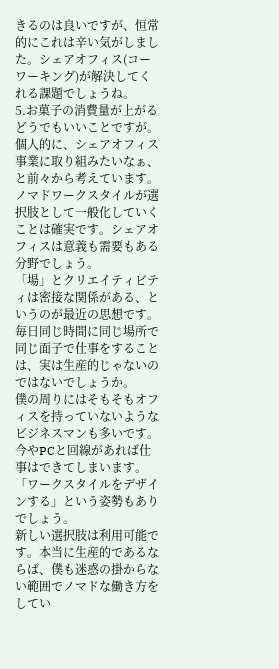きるのは良いですが、恒常的にこれは辛い気がしました。シェアオフィス(コーワーキング)が解決してくれる課題でしょうね。
5.お菓子の消費量が上がる
どうでもいいことですが。
個人的に、シェアオフィス事業に取り組みたいなぁ、と前々から考えています。
ノマドワークスタイルが選択肢として一般化していくことは確実です。シェアオフィスは意義も需要もある分野でしょう。
「場」とクリエイティビティは密接な関係がある、というのが最近の思想です。毎日同じ時間に同じ場所で同じ面子で仕事をすることは、実は生産的じゃないのではないでしょうか。
僕の周りにはそもそもオフィスを持っていないようなビジネスマンも多いです。今やPCと回線があれば仕事はできてしまいます。「ワークスタイルをデザインする」という姿勢もありでしょう。
新しい選択肢は利用可能です。本当に生産的であるならば、僕も迷惑の掛からない範囲でノマドな働き方をしてい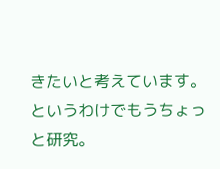きたいと考えています。というわけでもうちょっと研究。